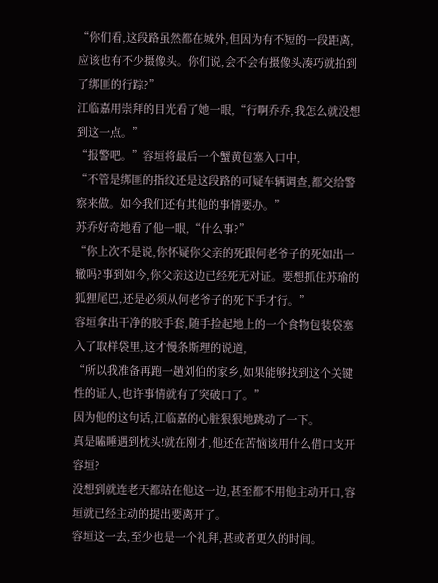“你们看,这段路虽然都在城外,但因为有不短的一段距离,应该也有不少摄像头。你们说,会不会有摄像头凑巧就拍到了绑匪的行踪?”
江临嘉用崇拜的目光看了她一眼,“行啊乔乔,我怎么就没想到这一点。”
“报警吧。”容垣将最后一个蟹黄包塞入口中,
“不管是绑匪的指纹还是这段路的可疑车辆调查,都交给警察来做。如今我们还有其他的事情要办。”
苏乔好奇地看了他一眼,“什么事?”
“你上次不是说,你怀疑你父亲的死跟何老爷子的死如出一辙吗?事到如今,你父亲这边已经死无对证。要想抓住苏瑜的狐狸尾巴,还是必须从何老爷子的死下手才行。”
容垣拿出干净的胶手套,随手捡起地上的一个食物包装袋塞入了取样袋里,这才慢条斯理的说道,
“所以我准备再跑一趟刘伯的家乡,如果能够找到这个关键性的证人,也许事情就有了突破口了。”
因为他的这句话,江临嘉的心脏狠狠地跳动了一下。
真是瞌睡遇到枕头!就在刚才,他还在苦恼该用什么借口支开容垣?
没想到就连老天都站在他这一边,甚至都不用他主动开口,容垣就已经主动的提出要离开了。
容垣这一去,至少也是一个礼拜,甚或者更久的时间。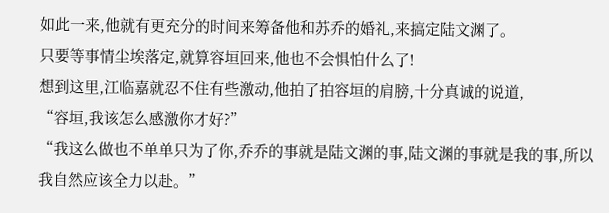如此一来,他就有更充分的时间来筹备他和苏乔的婚礼,来搞定陆文渊了。
只要等事情尘埃落定,就算容垣回来,他也不会惧怕什么了!
想到这里,江临嘉就忍不住有些激动,他拍了拍容垣的肩膀,十分真诚的说道,
“容垣,我该怎么感激你才好?”
“我这么做也不单单只为了你,乔乔的事就是陆文渊的事,陆文渊的事就是我的事,所以我自然应该全力以赴。”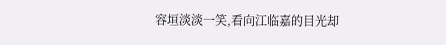容垣淡淡一笑,看向江临嘉的目光却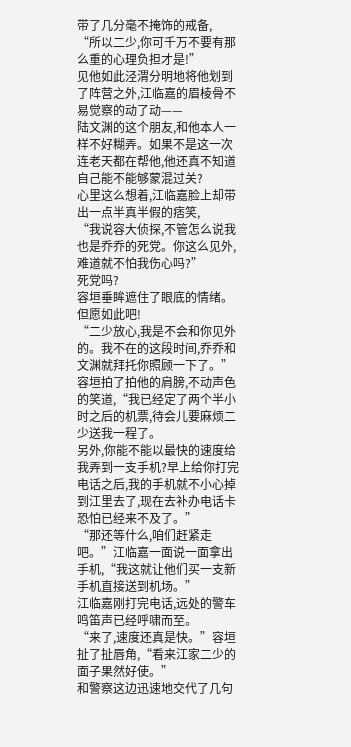带了几分毫不掩饰的戒备,
“所以二少,你可千万不要有那么重的心理负担才是!”
见他如此泾渭分明地将他划到了阵营之外,江临嘉的眉棱骨不易觉察的动了动——
陆文渊的这个朋友,和他本人一样不好糊弄。如果不是这一次连老天都在帮他,他还真不知道自己能不能够蒙混过关?
心里这么想着,江临嘉脸上却带出一点半真半假的痞笑,
“我说容大侦探,不管怎么说我也是乔乔的死党。你这么见外,难道就不怕我伤心吗?”
死党吗?
容垣垂眸遮住了眼底的情绪。
但愿如此吧!
“二少放心,我是不会和你见外的。我不在的这段时间,乔乔和文渊就拜托你照顾一下了。”
容垣拍了拍他的肩膀,不动声色的笑道,“我已经定了两个半小时之后的机票,待会儿要麻烦二少送我一程了。
另外,你能不能以最快的速度给我弄到一支手机?早上给你打完电话之后,我的手机就不小心掉到江里去了,现在去补办电话卡恐怕已经来不及了。”
“那还等什么,咱们赶紧走吧。”江临嘉一面说一面拿出手机,“我这就让他们买一支新手机直接送到机场。”
江临嘉刚打完电话,远处的警车鸣笛声已经呼啸而至。
“来了,速度还真是快。”容垣扯了扯唇角,“看来江家二少的面子果然好使。”
和警察这边迅速地交代了几句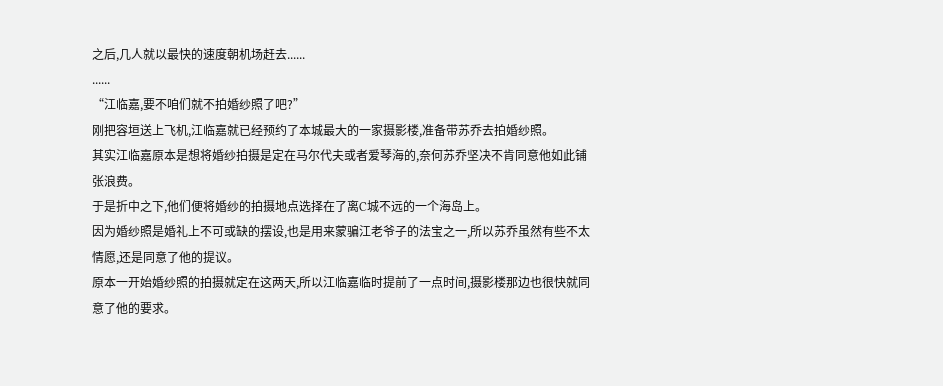之后,几人就以最快的速度朝机场赶去......
......
“江临嘉,要不咱们就不拍婚纱照了吧?”
刚把容垣送上飞机,江临嘉就已经预约了本城最大的一家摄影楼,准备带苏乔去拍婚纱照。
其实江临嘉原本是想将婚纱拍摄是定在马尔代夫或者爱琴海的,奈何苏乔坚决不肯同意他如此铺张浪费。
于是折中之下,他们便将婚纱的拍摄地点选择在了离C城不远的一个海岛上。
因为婚纱照是婚礼上不可或缺的摆设,也是用来蒙骗江老爷子的法宝之一,所以苏乔虽然有些不太情愿,还是同意了他的提议。
原本一开始婚纱照的拍摄就定在这两天,所以江临嘉临时提前了一点时间,摄影楼那边也很快就同意了他的要求。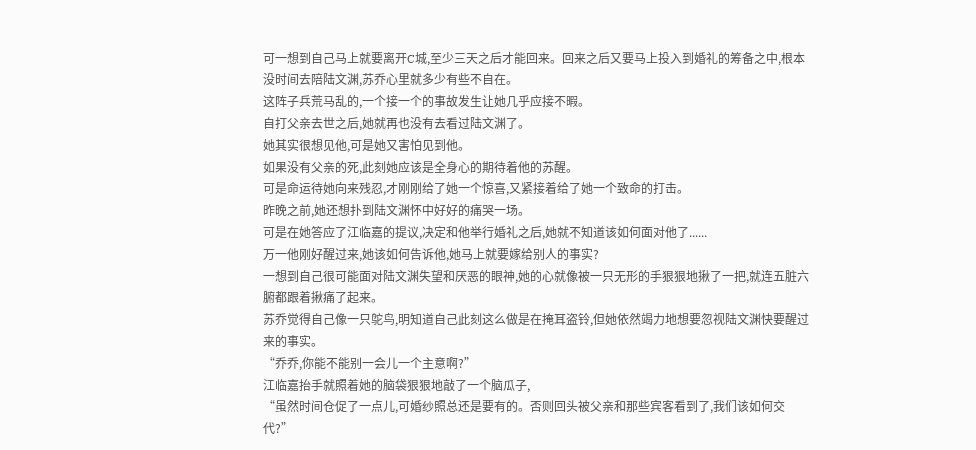可一想到自己马上就要离开C城,至少三天之后才能回来。回来之后又要马上投入到婚礼的筹备之中,根本没时间去陪陆文渊,苏乔心里就多少有些不自在。
这阵子兵荒马乱的,一个接一个的事故发生让她几乎应接不暇。
自打父亲去世之后,她就再也没有去看过陆文渊了。
她其实很想见他,可是她又害怕见到他。
如果没有父亲的死,此刻她应该是全身心的期待着他的苏醒。
可是命运待她向来残忍,才刚刚给了她一个惊喜,又紧接着给了她一个致命的打击。
昨晚之前,她还想扑到陆文渊怀中好好的痛哭一场。
可是在她答应了江临嘉的提议,决定和他举行婚礼之后,她就不知道该如何面对他了......
万一他刚好醒过来,她该如何告诉他,她马上就要嫁给别人的事实?
一想到自己很可能面对陆文渊失望和厌恶的眼神,她的心就像被一只无形的手狠狠地揪了一把,就连五脏六腑都跟着揪痛了起来。
苏乔觉得自己像一只鸵鸟,明知道自己此刻这么做是在掩耳盗铃,但她依然竭力地想要忽视陆文渊快要醒过来的事实。
“乔乔,你能不能别一会儿一个主意啊?”
江临嘉抬手就照着她的脑袋狠狠地敲了一个脑瓜子,
“虽然时间仓促了一点儿,可婚纱照总还是要有的。否则回头被父亲和那些宾客看到了,我们该如何交代?”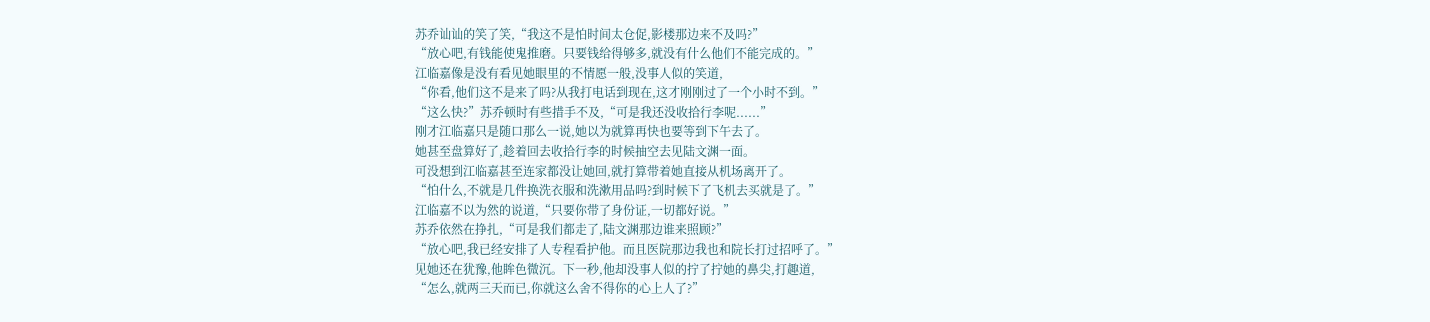苏乔讪讪的笑了笑,“我这不是怕时间太仓促,影楼那边来不及吗?”
“放心吧,有钱能使鬼推磨。只要钱给得够多,就没有什么他们不能完成的。”
江临嘉像是没有看见她眼里的不情愿一般,没事人似的笑道,
“你看,他们这不是来了吗?从我打电话到现在,这才刚刚过了一个小时不到。”
“这么快?”苏乔顿时有些措手不及,“可是我还没收拾行李呢......”
刚才江临嘉只是随口那么一说,她以为就算再快也要等到下午去了。
她甚至盘算好了,趁着回去收拾行李的时候抽空去见陆文渊一面。
可没想到江临嘉甚至连家都没让她回,就打算带着她直接从机场离开了。
“怕什么,不就是几件换洗衣服和洗漱用品吗?到时候下了飞机去买就是了。”
江临嘉不以为然的说道,“只要你带了身份证,一切都好说。”
苏乔依然在挣扎,“可是我们都走了,陆文渊那边谁来照顾?”
“放心吧,我已经安排了人专程看护他。而且医院那边我也和院长打过招呼了。”
见她还在犹豫,他眸色微沉。下一秒,他却没事人似的拧了拧她的鼻尖,打趣道,
“怎么,就两三天而已,你就这么舍不得你的心上人了?”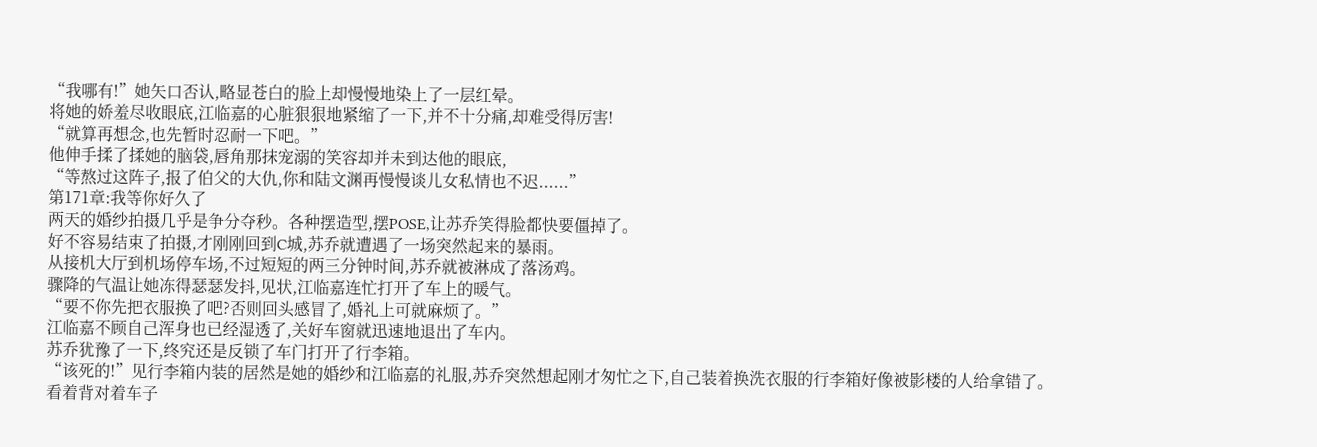“我哪有!”她矢口否认,略显苍白的脸上却慢慢地染上了一层红晕。
将她的娇羞尽收眼底,江临嘉的心脏狠狠地紧缩了一下,并不十分痛,却难受得厉害!
“就算再想念,也先暂时忍耐一下吧。”
他伸手揉了揉她的脑袋,唇角那抹宠溺的笑容却并未到达他的眼底,
“等熬过这阵子,报了伯父的大仇,你和陆文渊再慢慢谈儿女私情也不迟......”
第171章:我等你好久了
两天的婚纱拍摄几乎是争分夺秒。各种摆造型,摆POSE,让苏乔笑得脸都快要僵掉了。
好不容易结束了拍摄,才刚刚回到C城,苏乔就遭遇了一场突然起来的暴雨。
从接机大厅到机场停车场,不过短短的两三分钟时间,苏乔就被淋成了落汤鸡。
骤降的气温让她冻得瑟瑟发抖,见状,江临嘉连忙打开了车上的暖气。
“要不你先把衣服换了吧?否则回头感冒了,婚礼上可就麻烦了。”
江临嘉不顾自己浑身也已经湿透了,关好车窗就迅速地退出了车内。
苏乔犹豫了一下,终究还是反锁了车门打开了行李箱。
“该死的!”见行李箱内装的居然是她的婚纱和江临嘉的礼服,苏乔突然想起刚才匆忙之下,自己装着换洗衣服的行李箱好像被影楼的人给拿错了。
看着背对着车子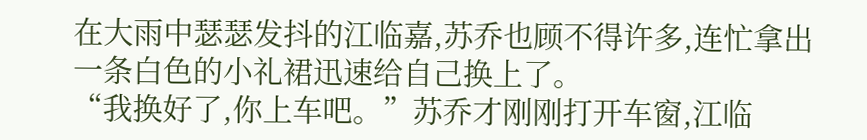在大雨中瑟瑟发抖的江临嘉,苏乔也顾不得许多,连忙拿出一条白色的小礼裙迅速给自己换上了。
“我换好了,你上车吧。”苏乔才刚刚打开车窗,江临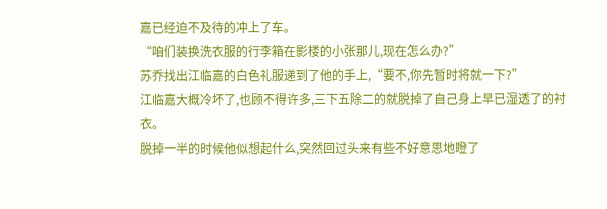嘉已经迫不及待的冲上了车。
“咱们装换洗衣服的行李箱在影楼的小张那儿,现在怎么办?”
苏乔找出江临嘉的白色礼服递到了他的手上,“要不,你先暂时将就一下?”
江临嘉大概冷坏了,也顾不得许多,三下五除二的就脱掉了自己身上早已湿透了的衬衣。
脱掉一半的时候他似想起什么,突然回过头来有些不好意思地瞪了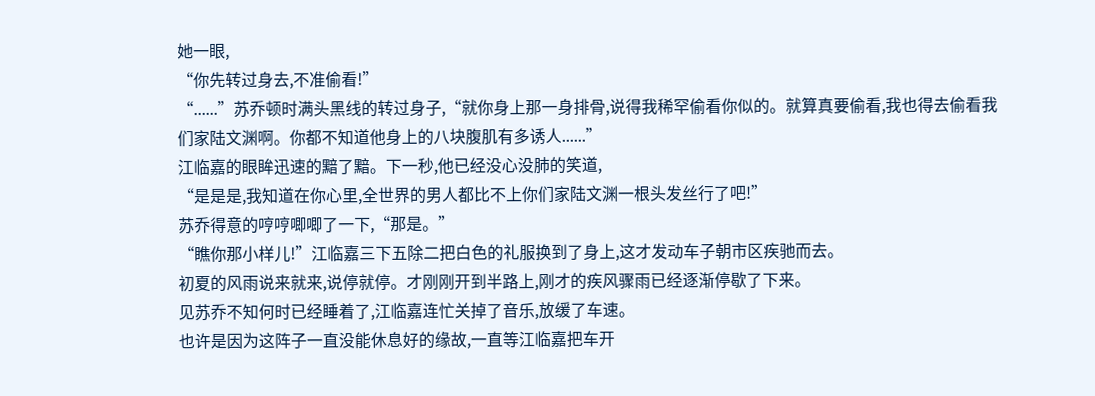她一眼,
“你先转过身去,不准偷看!”
“......”苏乔顿时满头黑线的转过身子,“就你身上那一身排骨,说得我稀罕偷看你似的。就算真要偷看,我也得去偷看我们家陆文渊啊。你都不知道他身上的八块腹肌有多诱人......”
江临嘉的眼眸迅速的黯了黯。下一秒,他已经没心没肺的笑道,
“是是是,我知道在你心里,全世界的男人都比不上你们家陆文渊一根头发丝行了吧!”
苏乔得意的哼哼唧唧了一下,“那是。”
“瞧你那小样儿!”江临嘉三下五除二把白色的礼服换到了身上,这才发动车子朝市区疾驰而去。
初夏的风雨说来就来,说停就停。才刚刚开到半路上,刚才的疾风骤雨已经逐渐停歇了下来。
见苏乔不知何时已经睡着了,江临嘉连忙关掉了音乐,放缓了车速。
也许是因为这阵子一直没能休息好的缘故,一直等江临嘉把车开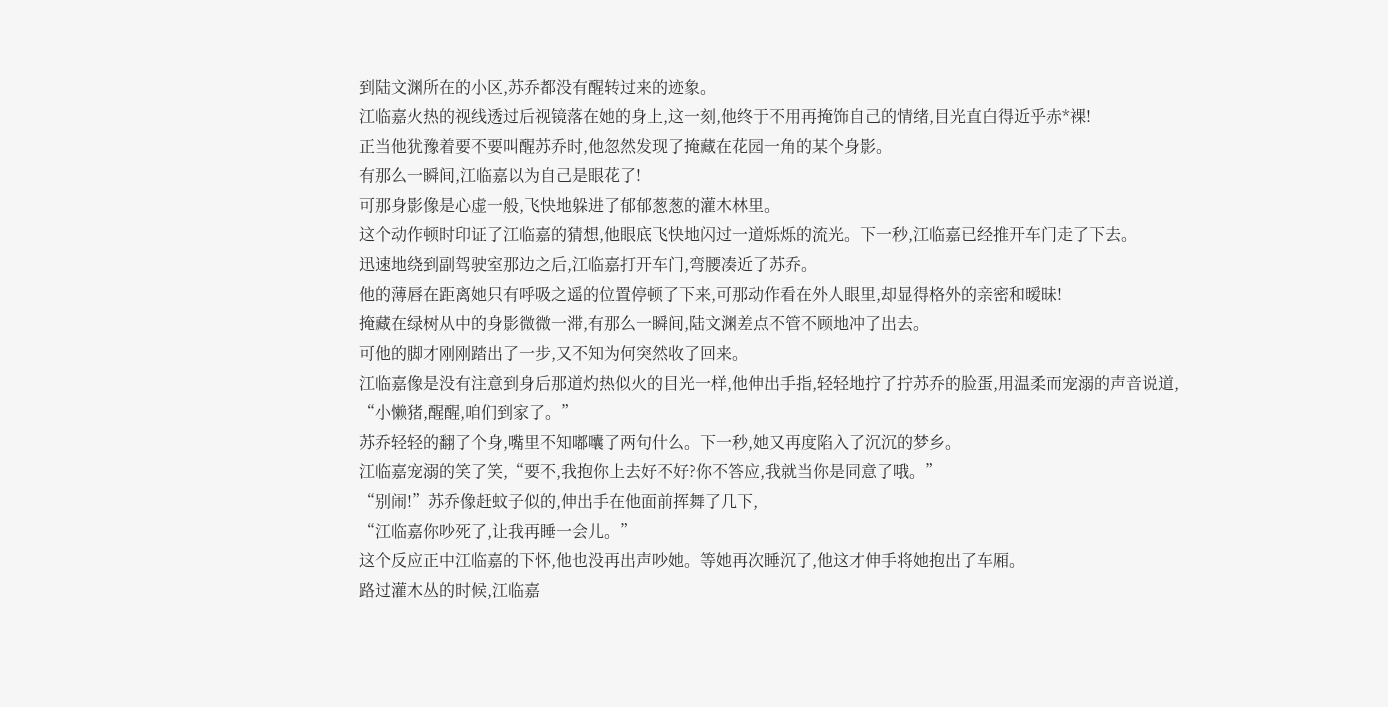到陆文渊所在的小区,苏乔都没有醒转过来的迹象。
江临嘉火热的视线透过后视镜落在她的身上,这一刻,他终于不用再掩饰自己的情绪,目光直白得近乎赤*裸!
正当他犹豫着要不要叫醒苏乔时,他忽然发现了掩藏在花园一角的某个身影。
有那么一瞬间,江临嘉以为自己是眼花了!
可那身影像是心虚一般,飞快地躲进了郁郁葱葱的灌木林里。
这个动作顿时印证了江临嘉的猜想,他眼底飞快地闪过一道烁烁的流光。下一秒,江临嘉已经推开车门走了下去。
迅速地绕到副驾驶室那边之后,江临嘉打开车门,弯腰凑近了苏乔。
他的薄唇在距离她只有呼吸之遥的位置停顿了下来,可那动作看在外人眼里,却显得格外的亲密和暧昧!
掩藏在绿树从中的身影微微一滞,有那么一瞬间,陆文渊差点不管不顾地冲了出去。
可他的脚才刚刚踏出了一步,又不知为何突然收了回来。
江临嘉像是没有注意到身后那道灼热似火的目光一样,他伸出手指,轻轻地拧了拧苏乔的脸蛋,用温柔而宠溺的声音说道,
“小懒猪,醒醒,咱们到家了。”
苏乔轻轻的翻了个身,嘴里不知嘟囔了两句什么。下一秒,她又再度陷入了沉沉的梦乡。
江临嘉宠溺的笑了笑,“要不,我抱你上去好不好?你不答应,我就当你是同意了哦。”
“别闹!”苏乔像赶蚊子似的,伸出手在他面前挥舞了几下,
“江临嘉你吵死了,让我再睡一会儿。”
这个反应正中江临嘉的下怀,他也没再出声吵她。等她再次睡沉了,他这才伸手将她抱出了车厢。
路过灌木丛的时候,江临嘉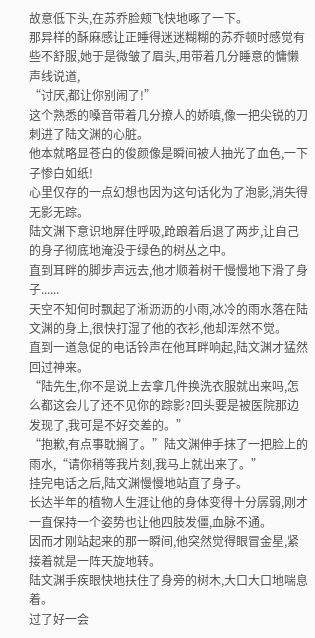故意低下头,在苏乔脸颊飞快地啄了一下。
那异样的酥麻感让正睡得迷迷糊糊的苏乔顿时感觉有些不舒服,她于是微皱了眉头,用带着几分睡意的慵懒声线说道,
“讨厌,都让你别闹了!”
这个熟悉的嗓音带着几分撩人的娇嗔,像一把尖锐的刀刺进了陆文渊的心脏。
他本就略显苍白的俊颜像是瞬间被人抽光了血色,一下子惨白如纸!
心里仅存的一点幻想也因为这句话化为了泡影,消失得无影无踪。
陆文渊下意识地屏住呼吸,跄踉着后退了两步,让自己的身子彻底地淹没于绿色的树丛之中。
直到耳畔的脚步声远去,他才顺着树干慢慢地下滑了身子......
天空不知何时飘起了淅沥沥的小雨,冰冷的雨水落在陆文渊的身上,很快打湿了他的衣衫,他却浑然不觉。
直到一道急促的电话铃声在他耳畔响起,陆文渊才猛然回过神来。
“陆先生,你不是说上去拿几件换洗衣服就出来吗,怎么都这会儿了还不见你的踪影?回头要是被医院那边发现了,我可是不好交差的。”
“抱歉,有点事耽搁了。”陆文渊伸手抹了一把脸上的雨水,“请你稍等我片刻,我马上就出来了。”
挂完电话之后,陆文渊慢慢地站直了身子。
长达半年的植物人生涯让他的身体变得十分孱弱,刚才一直保持一个姿势也让他四肢发僵,血脉不通。
因而才刚站起来的那一瞬间,他突然觉得眼冒金星,紧接着就是一阵天旋地转。
陆文渊手疾眼快地扶住了身旁的树木,大口大口地喘息着。
过了好一会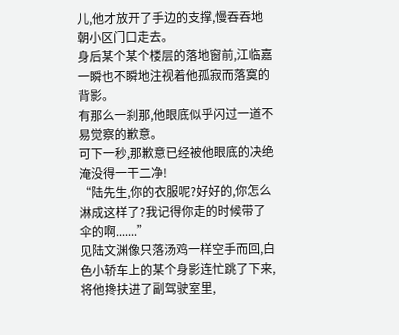儿,他才放开了手边的支撑,慢吞吞地朝小区门口走去。
身后某个某个楼层的落地窗前,江临嘉一瞬也不瞬地注视着他孤寂而落寞的背影。
有那么一刹那,他眼底似乎闪过一道不易觉察的歉意。
可下一秒,那歉意已经被他眼底的决绝淹没得一干二净!
“陆先生,你的衣服呢?好好的,你怎么淋成这样了?我记得你走的时候带了伞的啊.......”
见陆文渊像只落汤鸡一样空手而回,白色小轿车上的某个身影连忙跳了下来,将他搀扶进了副驾驶室里,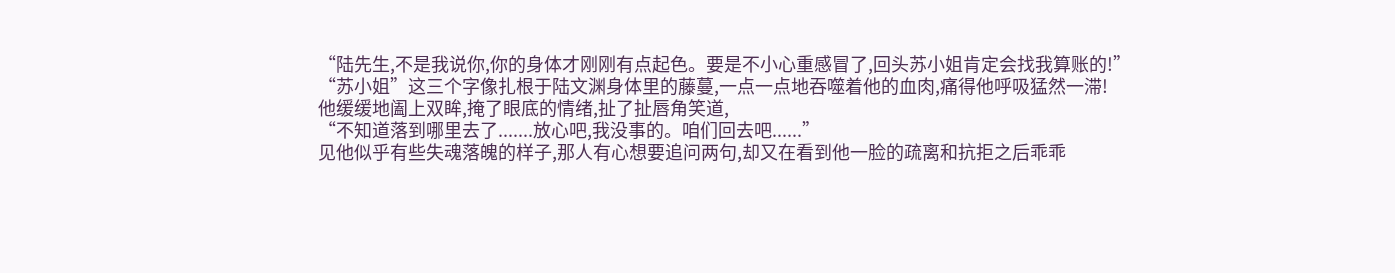“陆先生,不是我说你,你的身体才刚刚有点起色。要是不小心重感冒了,回头苏小姐肯定会找我算账的!”
“苏小姐”这三个字像扎根于陆文渊身体里的藤蔓,一点一点地吞噬着他的血肉,痛得他呼吸猛然一滞!
他缓缓地阖上双眸,掩了眼底的情绪,扯了扯唇角笑道,
“不知道落到哪里去了.......放心吧,我没事的。咱们回去吧......”
见他似乎有些失魂落魄的样子,那人有心想要追问两句,却又在看到他一脸的疏离和抗拒之后乖乖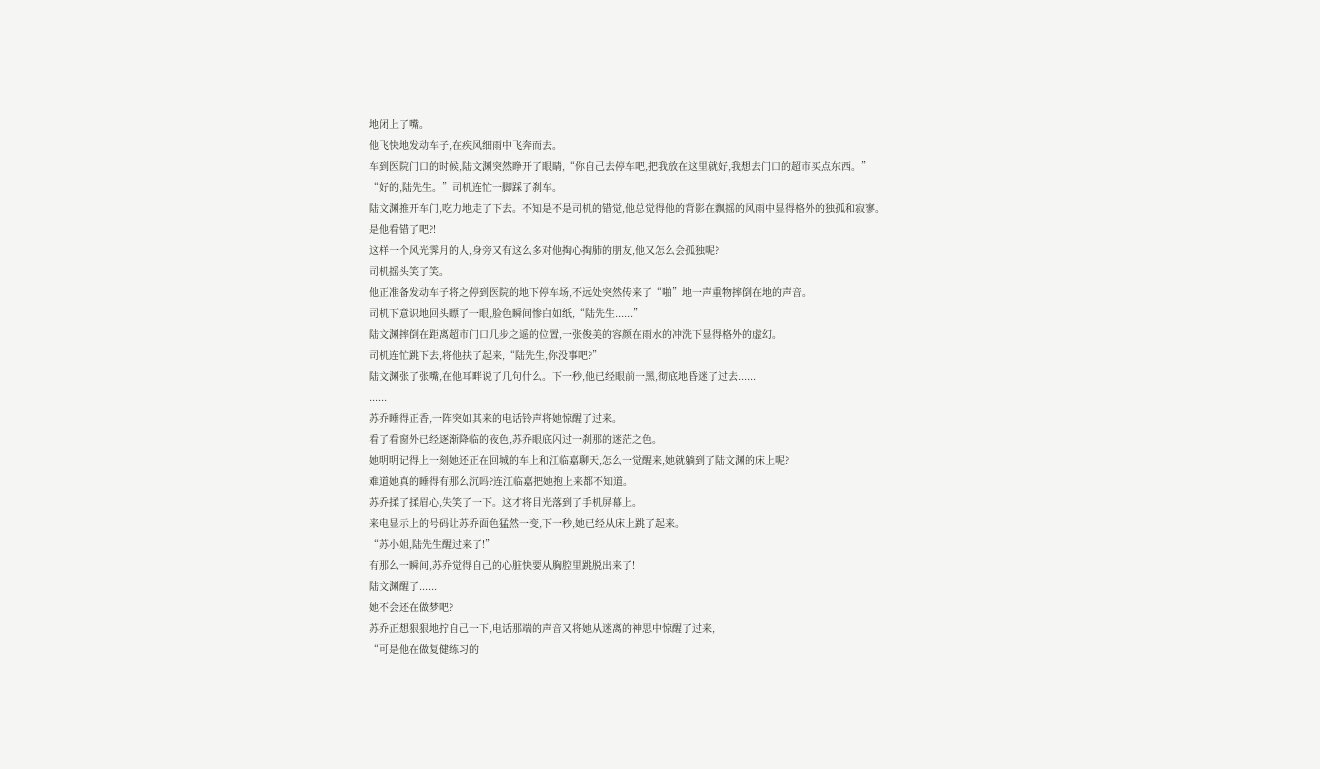地闭上了嘴。
他飞快地发动车子,在疾风细雨中飞奔而去。
车到医院门口的时候,陆文渊突然睁开了眼睛,“你自己去停车吧,把我放在这里就好,我想去门口的超市买点东西。”
“好的,陆先生。”司机连忙一脚踩了刹车。
陆文渊推开车门,吃力地走了下去。不知是不是司机的错觉,他总觉得他的背影在飘摇的风雨中显得格外的独孤和寂寥。
是他看错了吧?!
这样一个风光霁月的人,身旁又有这么多对他掏心掏肺的朋友,他又怎么会孤独呢?
司机摇头笑了笑。
他正准备发动车子将之停到医院的地下停车场,不远处突然传来了“啪”地一声重物摔倒在地的声音。
司机下意识地回头瞟了一眼,脸色瞬间惨白如纸,“陆先生......”
陆文渊摔倒在距离超市门口几步之遥的位置,一张俊美的容颜在雨水的冲洗下显得格外的虚幻。
司机连忙跳下去,将他扶了起来,“陆先生,你没事吧?”
陆文渊张了张嘴,在他耳畔说了几句什么。下一秒,他已经眼前一黑,彻底地昏迷了过去......
......
苏乔睡得正香,一阵突如其来的电话铃声将她惊醒了过来。
看了看窗外已经逐渐降临的夜色,苏乔眼底闪过一刹那的迷茫之色。
她明明记得上一刻她还正在回城的车上和江临嘉聊天,怎么一觉醒来,她就躺到了陆文渊的床上呢?
难道她真的睡得有那么沉吗?连江临嘉把她抱上来都不知道。
苏乔揉了揉眉心,失笑了一下。这才将目光落到了手机屏幕上。
来电显示上的号码让苏乔面色猛然一变,下一秒,她已经从床上跳了起来。
“苏小姐,陆先生醒过来了!”
有那么一瞬间,苏乔觉得自己的心脏快要从胸腔里跳脱出来了!
陆文渊醒了......
她不会还在做梦吧?
苏乔正想狠狠地拧自己一下,电话那端的声音又将她从迷离的神思中惊醒了过来,
“可是他在做复健练习的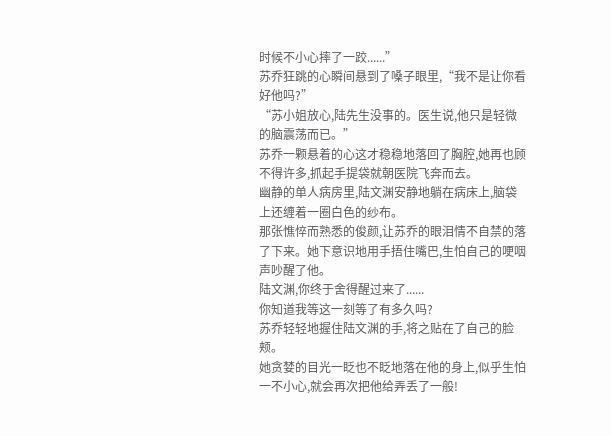时候不小心摔了一跤......”
苏乔狂跳的心瞬间悬到了嗓子眼里,“我不是让你看好他吗?”
“苏小姐放心,陆先生没事的。医生说,他只是轻微的脑震荡而已。”
苏乔一颗悬着的心这才稳稳地落回了胸腔,她再也顾不得许多,抓起手提袋就朝医院飞奔而去。
幽静的单人病房里,陆文渊安静地躺在病床上,脑袋上还缠着一圈白色的纱布。
那张憔悴而熟悉的俊颜,让苏乔的眼泪情不自禁的落了下来。她下意识地用手捂住嘴巴,生怕自己的哽咽声吵醒了他。
陆文渊,你终于舍得醒过来了......
你知道我等这一刻等了有多久吗?
苏乔轻轻地握住陆文渊的手,将之贴在了自己的脸颊。
她贪婪的目光一眨也不眨地落在他的身上,似乎生怕一不小心,就会再次把他给弄丢了一般!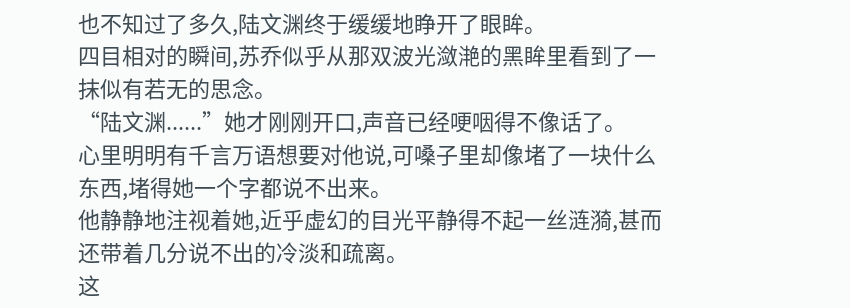也不知过了多久,陆文渊终于缓缓地睁开了眼眸。
四目相对的瞬间,苏乔似乎从那双波光潋滟的黑眸里看到了一抹似有若无的思念。
“陆文渊......”她才刚刚开口,声音已经哽咽得不像话了。
心里明明有千言万语想要对他说,可嗓子里却像堵了一块什么东西,堵得她一个字都说不出来。
他静静地注视着她,近乎虚幻的目光平静得不起一丝涟漪,甚而还带着几分说不出的冷淡和疏离。
这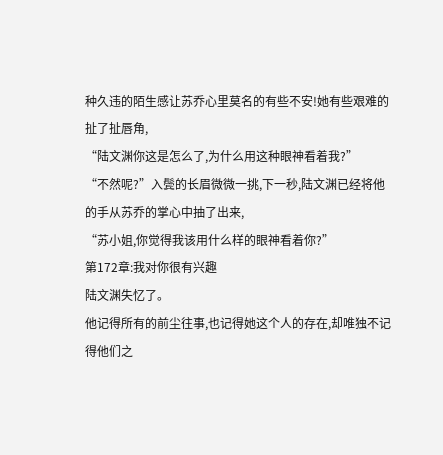种久违的陌生感让苏乔心里莫名的有些不安!她有些艰难的扯了扯唇角,
“陆文渊你这是怎么了,为什么用这种眼神看着我?”
“不然呢?”入鬓的长眉微微一挑,下一秒,陆文渊已经将他的手从苏乔的掌心中抽了出来,
“苏小姐,你觉得我该用什么样的眼神看着你?”
第172章:我对你很有兴趣
陆文渊失忆了。
他记得所有的前尘往事,也记得她这个人的存在,却唯独不记得他们之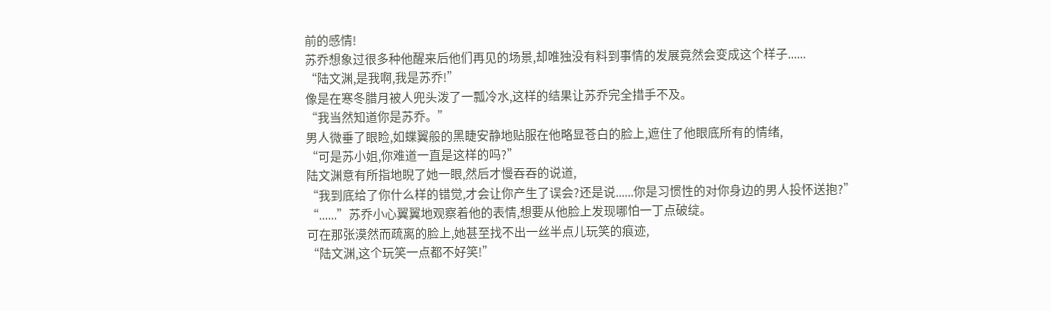前的感情!
苏乔想象过很多种他醒来后他们再见的场景,却唯独没有料到事情的发展竟然会变成这个样子......
“陆文渊,是我啊,我是苏乔!”
像是在寒冬腊月被人兜头泼了一瓢冷水,这样的结果让苏乔完全措手不及。
“我当然知道你是苏乔。”
男人微垂了眼睑,如蝶翼般的黑睫安静地贴服在他略显苍白的脸上,遮住了他眼底所有的情绪,
“可是苏小姐,你难道一直是这样的吗?”
陆文渊意有所指地睨了她一眼,然后才慢吞吞的说道,
“我到底给了你什么样的错觉,才会让你产生了误会?还是说......你是习惯性的对你身边的男人投怀送抱?”
“......”苏乔小心翼翼地观察着他的表情,想要从他脸上发现哪怕一丁点破绽。
可在那张漠然而疏离的脸上,她甚至找不出一丝半点儿玩笑的痕迹,
“陆文渊,这个玩笑一点都不好笑!”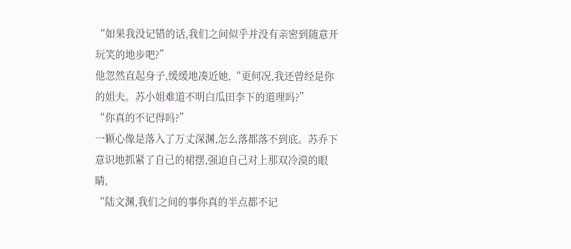“如果我没记错的话,我们之间似乎并没有亲密到随意开玩笑的地步吧?”
他忽然直起身子,缓缓地凑近她,“更何况,我还曾经是你的姐夫。苏小姐难道不明白瓜田李下的道理吗?”
“你真的不记得吗?”
一颗心像是落入了万丈深渊,怎么落都落不到底。苏乔下意识地抓紧了自己的裙摆,强迫自己对上那双冷漠的眼睛,
“陆文渊,我们之间的事你真的半点都不记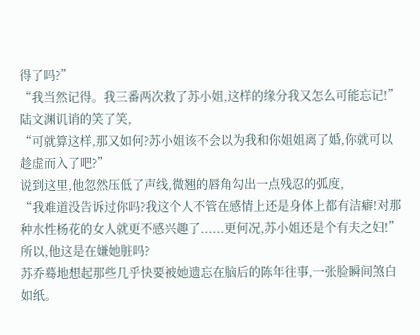得了吗?”
“我当然记得。我三番两次救了苏小姐,这样的缘分我又怎么可能忘记!”陆文渊讥诮的笑了笑,
“可就算这样,那又如何?苏小姐该不会以为我和你姐姐离了婚,你就可以趁虚而入了吧?”
说到这里,他忽然压低了声线,微翘的唇角勾出一点残忍的弧度,
“我难道没告诉过你吗?我这个人不管在感情上还是身体上都有洁癖!对那种水性杨花的女人就更不感兴趣了......更何况,苏小姐还是个有夫之妇!”
所以,他这是在嫌她脏吗?
苏乔蓦地想起那些几乎快要被她遗忘在脑后的陈年往事,一张脸瞬间煞白如纸。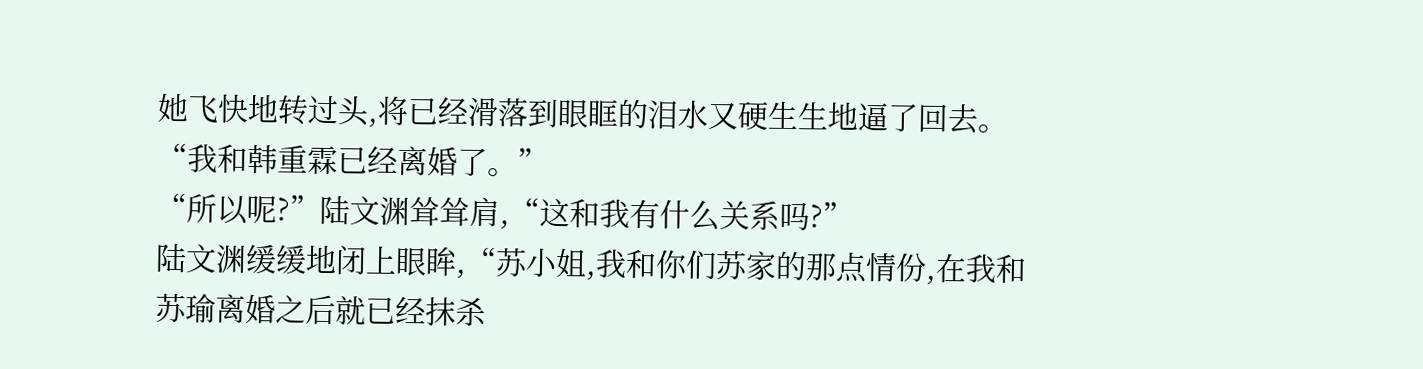她飞快地转过头,将已经滑落到眼眶的泪水又硬生生地逼了回去。
“我和韩重霖已经离婚了。”
“所以呢?”陆文渊耸耸肩,“这和我有什么关系吗?”
陆文渊缓缓地闭上眼眸,“苏小姐,我和你们苏家的那点情份,在我和苏瑜离婚之后就已经抹杀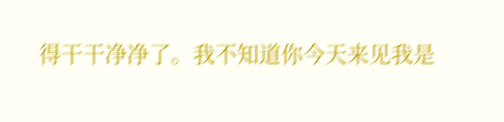得干干净净了。我不知道你今天来见我是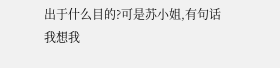出于什么目的?可是苏小姐,有句话我想我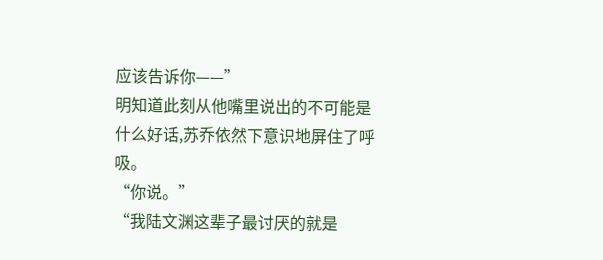应该告诉你——”
明知道此刻从他嘴里说出的不可能是什么好话,苏乔依然下意识地屏住了呼吸。
“你说。”
“我陆文渊这辈子最讨厌的就是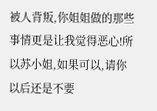被人背叛,你姐姐做的那些事情更是让我觉得恶心!所以苏小姐,如果可以,请你以后还是不要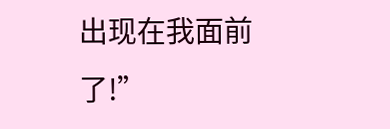出现在我面前了!”